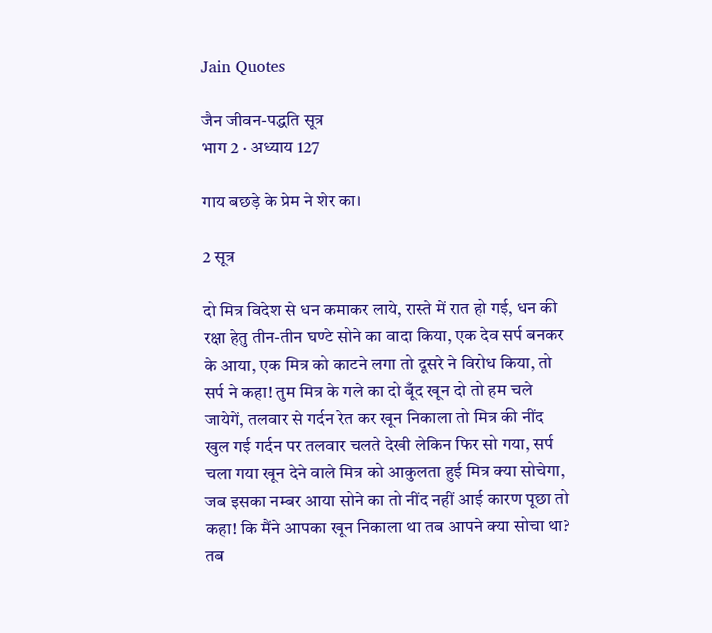Jain Quotes

जैन जीवन-पद्धति सूत्र
भाग 2 · अध्याय 127

गाय बछड़े के प्रेम ने शेर का।

2 सूत्र

दो मित्र विदेश से धन कमाकर लाये, रास्ते में रात हो गई, धन की रक्षा हेतु तीन-तीन घण्टे सोने का वादा किया, एक देव सर्प बनकर के आया, एक मित्र को काटने लगा तो दूसरे ने विरोध किया, तो सर्प ने कहा! तुम मित्र के गले का दो बूँद खून दो तो हम चले जायेगें, तलवार से गर्दन रेत कर खून निकाला तो मित्र की नींद खुल गई गर्दन पर तलवार चलते देखी लेकिन फिर सो गया, सर्प चला गया खून देने वाले मित्र को आकुलता हुई मित्र क्या सोचेगा, जब इसका नम्बर आया सोने का तो नींद नहीं आई कारण पूछा तो कहा! कि मैंने आपका खून निकाला था तब आपने क्या सोचा था? तब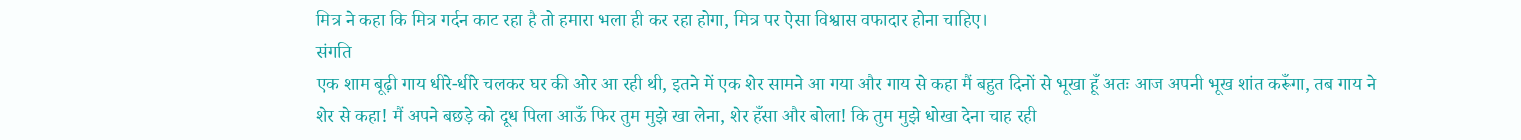मित्र ने कहा कि मित्र गर्दन काट रहा है तो हमारा भला ही कर रहा होगा, मित्र पर ऐसा विश्वास वफादार होना चाहिए।
संगति
एक शाम बूढ़ी गाय धीरे-धीरे चलकर घर की ओर आ रही थी, इतने में एक शेर सामने आ गया और गाय से कहा मैं बहुत दिनों से भूखा हूँ अतः आज अपनी भूख शांत करूँगा, तब गाय ने शेर से कहा! मैं अपने बछड़े को दूध पिला आऊँ फिर तुम मुझे खा लेना, शेर हँसा और बोला! कि तुम मुझे धोखा देना चाह रही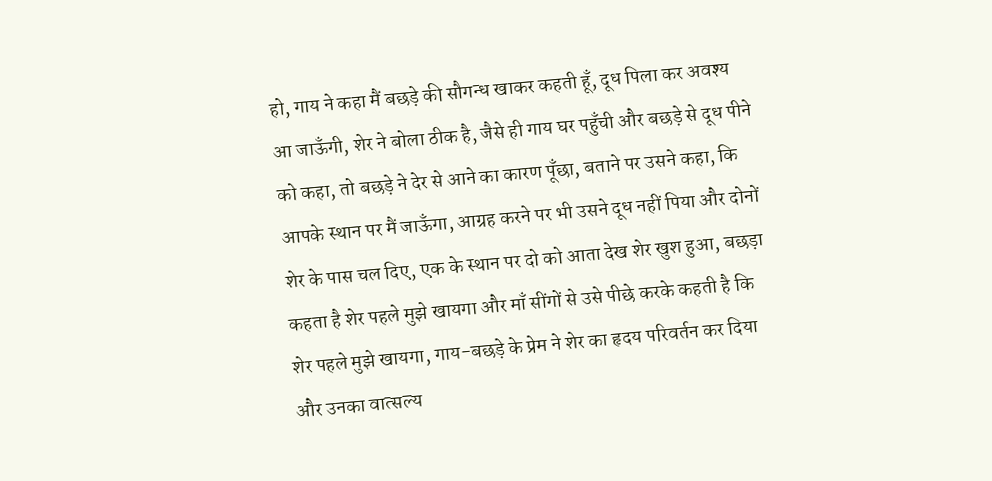हो, गाय ने कहा मैं बछड़े की सौगन्ध खाकर कहती हूँ, दूध पिला कर अवश्य आ जाऊँगी, शेर ने बोला ठीक है, जैसे ही गाय घर पहुँची और बछड़े से दूध पीने को कहा, तो बछड़े ने देर से आने का कारण पूँछा, बताने पर उसने कहा, कि आपके स्थान पर मैं जाऊँगा, आग्रह करने पर भी उसने दूध नहीं पिया और दोनों शेर के पास चल दिए, एक के स्थान पर दो को आता देख शेर खुश हुआ, बछड़ा कहता है शेर पहले मुझे खायगा और माँ सींगों से उसे पीछे करके कहती है कि शेर पहले मुझे खायगा, गाय-बछड़े के प्रेम ने शेर का हृदय परिवर्तन कर दिया और उनका वात्सल्य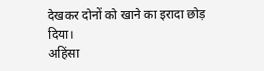देखकर दोनों को खाने का इरादा छोड़ दिया।
अहिंसा